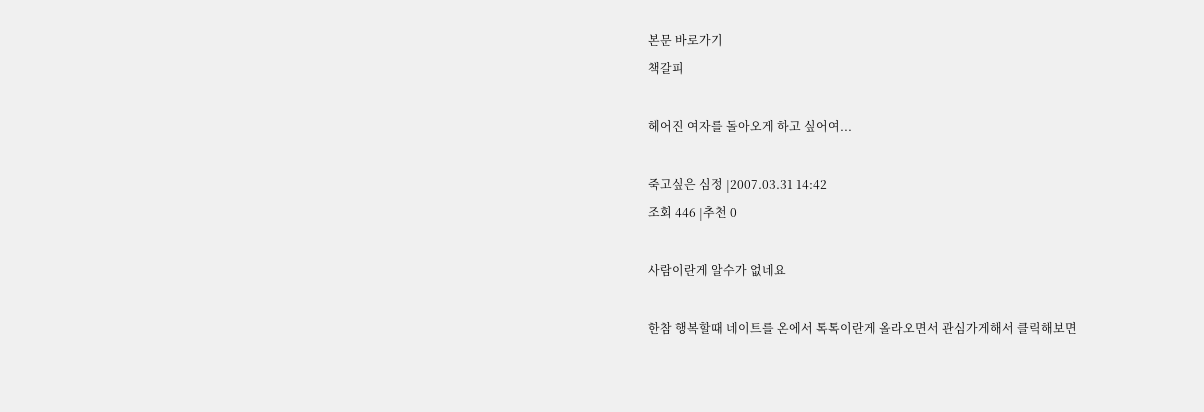본문 바로가기
책갈피

헤어진 여자를 돌아오게 하고 싶어여...

죽고싶은 심정 |2007.03.31 14:42
조회 446 |추천 0

사람이란게 알수가 없네요

한참 행복할때 네이트를 온에서 톡톡이란게 올라오면서 관심가게해서 클릭해보면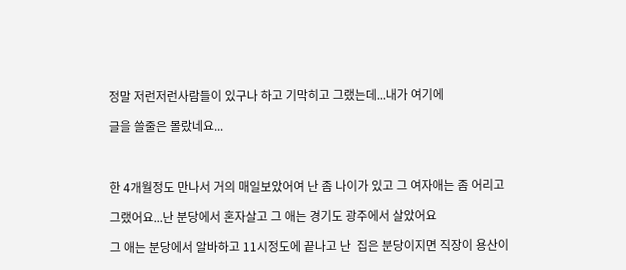정말 저런저런사람들이 있구나 하고 기막히고 그랬는데...내가 여기에

글을 쓸줄은 몰랐네요...



한 4개월정도 만나서 거의 매일보았어여 난 좀 나이가 있고 그 여자애는 좀 어리고

그랬어요...난 분당에서 혼자살고 그 애는 경기도 광주에서 살았어요

그 애는 분당에서 알바하고 11시정도에 끝나고 난  집은 분당이지면 직장이 용산이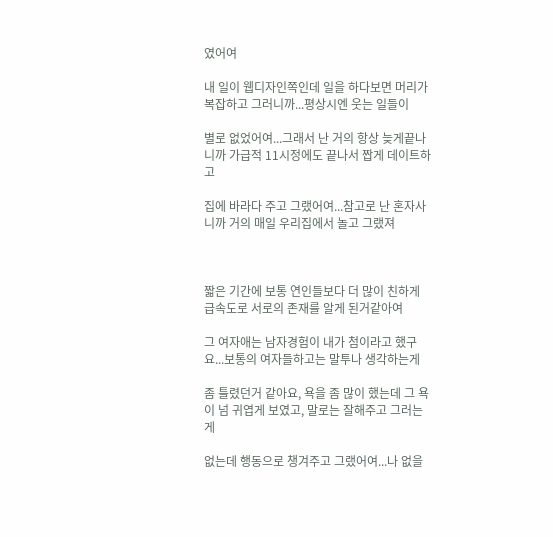였어여

내 일이 웹디자인쪽인데 일을 하다보면 머리가 복잡하고 그러니까...평상시엔 웃는 일들이

별로 없었어여...그래서 난 거의 항상 늦게끝나니까 가급적 11시정에도 끝나서 짭게 데이트하고

집에 바라다 주고 그랬어여...참고로 난 혼자사니까 거의 매일 우리집에서 놀고 그랬져



짧은 기간에 보통 연인들보다 더 많이 친하게 급속도로 서로의 존재를 알게 된거같아여

그 여자애는 남자경험이 내가 첨이라고 했구요...보통의 여자들하고는 말투나 생각하는게

좀 틀렸던거 같아요, 욕을 좀 많이 했는데 그 욕이 넘 귀엽게 보였고, 말로는 잘해주고 그러는게

없는데 행동으로 챙겨주고 그랬어여...나 없을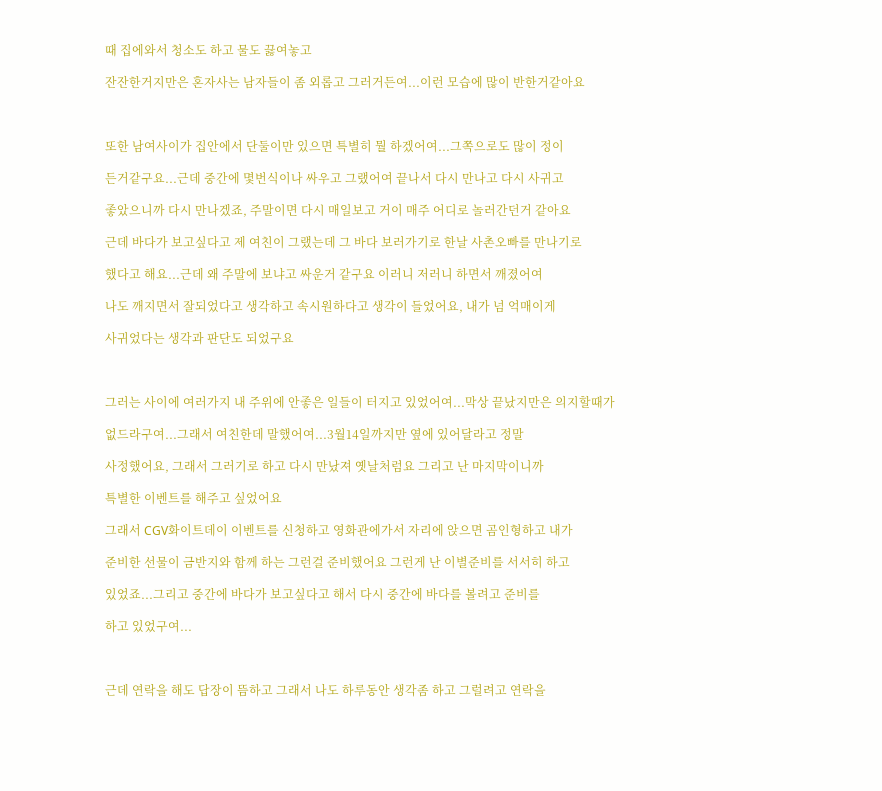때 집에와서 청소도 하고 물도 끓여놓고

잔잔한거지만은 혼자사는 남자들이 좀 외롭고 그러거든여...이런 모습에 많이 반한거같아요



또한 남여사이가 집안에서 단둘이만 있으면 특별히 뭘 하겠어여...그쪽으로도 많이 정이

든거같구요...근데 중간에 몇번식이나 싸우고 그랬어여 끝나서 다시 만나고 다시 사귀고

좋았으니까 다시 만나겠죠, 주말이면 다시 매일보고 거이 매주 어디로 놀러간던거 같아요

근데 바다가 보고싶다고 제 여친이 그랬는데 그 바다 보러가기로 한날 사촌오빠를 만나기로

했다고 해요...근데 왜 주말에 보냐고 싸운거 같구요 이러니 저러니 하면서 깨졌어여

나도 깨지면서 잘되었다고 생각하고 속시원하다고 생각이 들었어요, 내가 넘 억매이게

사귀었다는 생각과 판단도 되었구요



그러는 사이에 여러가지 내 주위에 안좋은 일들이 터지고 있었어여...막상 끝났지만은 의지할때가

없드라구여...그래서 여친한데 말했어여...3월14일까지만 옆에 있어달라고 정말

사정했어요, 그래서 그러기로 하고 다시 만났져 옛날처럼요 그리고 난 마지막이니까

특별한 이벤트를 해주고 싶었어요

그래서 CGV화이트데이 이벤트를 신청하고 영화관에가서 자리에 앉으면 곰인형하고 내가

준비한 선물이 금반지와 함께 하는 그런걸 준비했어요 그런게 난 이별준비를 서서히 하고

있었죠...그리고 중간에 바다가 보고싶다고 해서 다시 중간에 바다를 볼려고 준비를

하고 있었구여...



근데 연락을 해도 답장이 뜸하고 그래서 나도 하루동안 생각좀 하고 그럴려고 연락을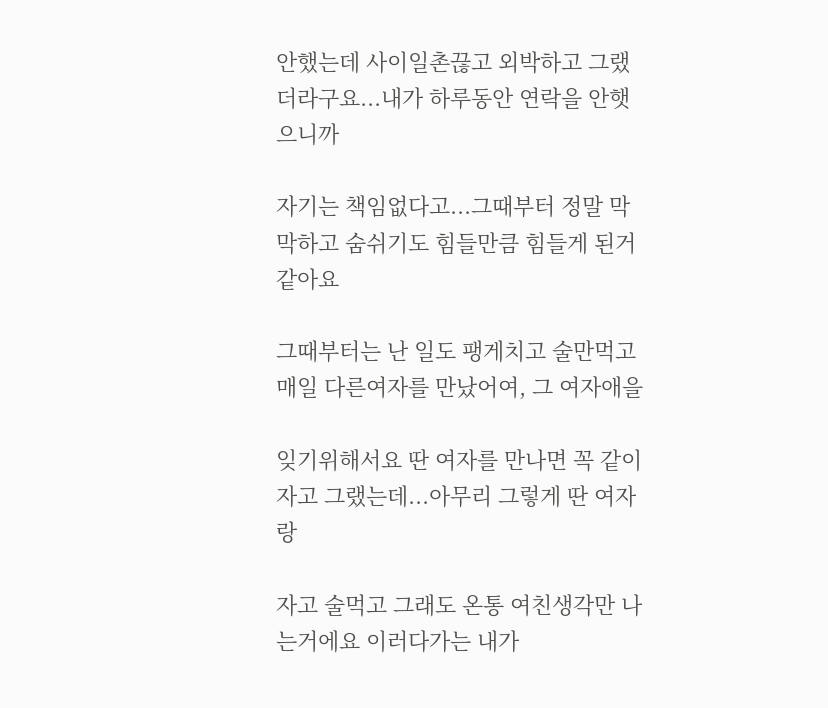안했는데 사이일촌끊고 외박하고 그랬더라구요...내가 하루동안 연락을 안햇으니까

자기는 책임없다고...그때부터 정말 막막하고 숨쉬기도 힘들만큼 힘들게 된거같아요

그때부터는 난 일도 팽게치고 술만먹고 매일 다른여자를 만났어여, 그 여자애을

잊기위해서요 딴 여자를 만나면 꼭 같이자고 그랬는데...아무리 그렇게 딴 여자랑

자고 술먹고 그래도 온통 여친생각만 나는거에요 이러다가는 내가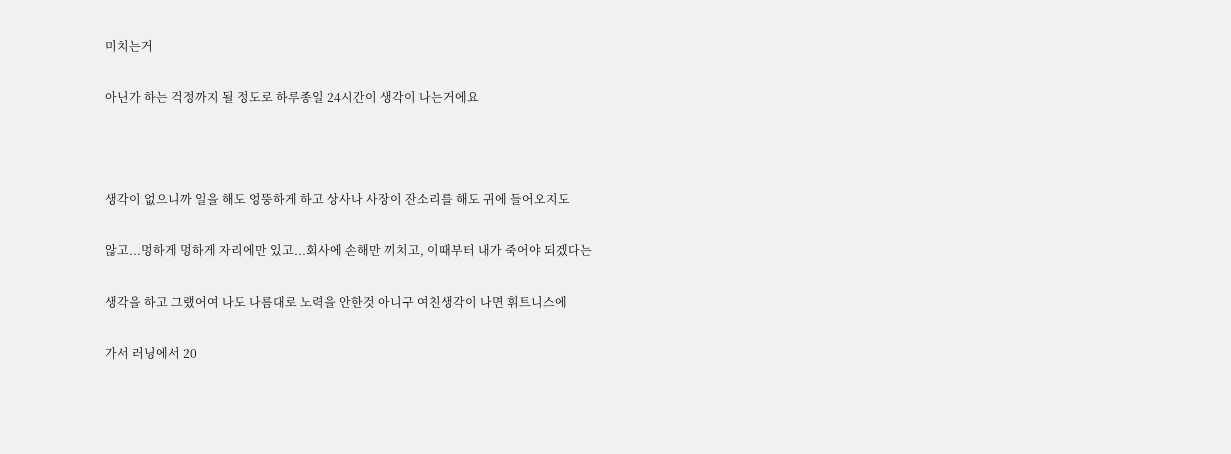미치는거

아닌가 하는 걱정까지 될 정도로 하루종일 24시간이 생각이 나는거에요



생각이 없으니까 일을 해도 엉뚱하게 하고 상사나 사장이 잔소리를 해도 귀에 들어오지도

않고...멍하게 멍하게 자리에만 있고...회사에 손해만 끼치고, 이때부터 내가 죽어야 되겠다는

생각을 하고 그랬어여 나도 나름대로 노력을 안한것 아니구 여친생각이 나면 휘트니스에

가서 러닝에서 20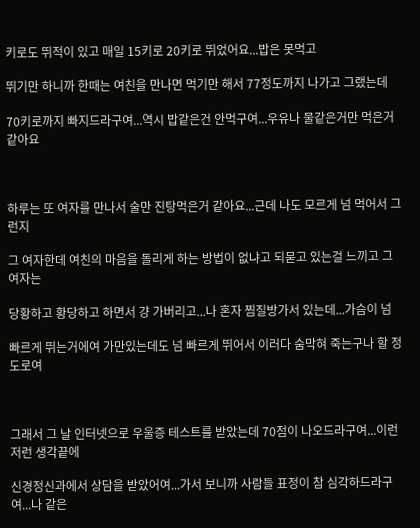키로도 뛰적이 있고 매일 15키로 20키로 뛰었어요...밥은 못먹고

뛰기만 하니까 한때는 여친을 만나면 먹기만 해서 77정도까지 나가고 그랬는데

70키로까지 빠지드라구여...역시 밥같은건 안먹구여...우유나 물같은거만 먹은거 같아요



하루는 또 여자를 만나서 술만 진탕먹은거 같아요...근데 나도 모르게 넘 먹어서 그런지

그 여자한데 여친의 마음을 돌리게 하는 방법이 없냐고 되묻고 있는걸 느끼고 그 여자는

당황하고 황당하고 하면서 걍 가버리고...나 혼자 찜질방가서 있는데...가슴이 넘

빠르게 뛰는거에여 가만있는데도 넘 빠르게 뛰어서 이러다 숨막혀 죽는구나 할 정도로여



그래서 그 날 인터넷으로 우울증 테스트를 받았는데 70점이 나오드라구여...이런저런 생각끝에

신경정신과에서 상담을 받았어여...가서 보니까 사람들 표정이 참 심각하드라구여...나 같은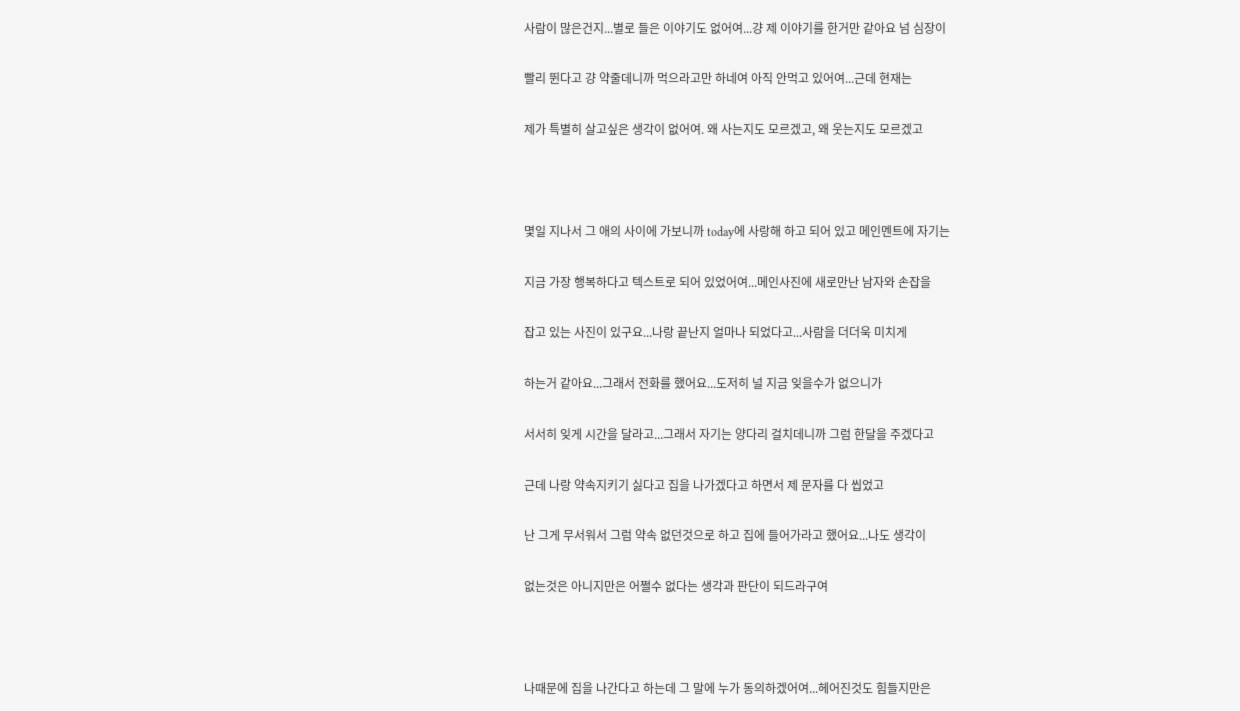사람이 많은건지...별로 들은 이야기도 없어여...걍 제 이야기를 한거만 같아요 넘 심장이

빨리 뛴다고 걍 약줄데니까 먹으라고만 하네여 아직 안먹고 있어여...근데 현재는

제가 특별히 살고싶은 생각이 없어여. 왜 사는지도 모르겠고, 왜 웃는지도 모르겠고



몇일 지나서 그 애의 사이에 가보니까 today에 사랑해 하고 되어 있고 메인멘트에 자기는

지금 가장 행복하다고 텍스트로 되어 있었어여...메인사진에 새로만난 남자와 손잡을

잡고 있는 사진이 있구요...나랑 끝난지 얼마나 되었다고...사람을 더더욱 미치게

하는거 같아요...그래서 전화를 했어요...도저히 널 지금 잊을수가 없으니가

서서히 잊게 시간을 달라고...그래서 자기는 양다리 걸치데니까 그럼 한달을 주겠다고

근데 나랑 약속지키기 싫다고 집을 나가겠다고 하면서 제 문자를 다 씹었고

난 그게 무서워서 그럼 약속 없던것으로 하고 집에 들어가라고 했어요...나도 생각이

없는것은 아니지만은 어쩔수 없다는 생각과 판단이 되드라구여



나때문에 집을 나간다고 하는데 그 말에 누가 동의하겠어여...헤어진것도 힘들지만은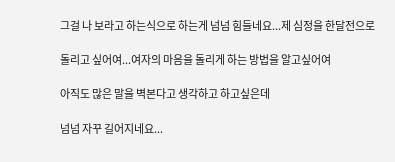그걸 나 보라고 하는식으로 하는게 넘넘 힘들네요...제 심정을 한달전으로

돌리고 싶어여...여자의 마음을 돌리게 하는 방법을 알고싶어여

아직도 많은 말을 벽본다고 생각하고 하고싶은데

넘넘 자꾸 길어지네요...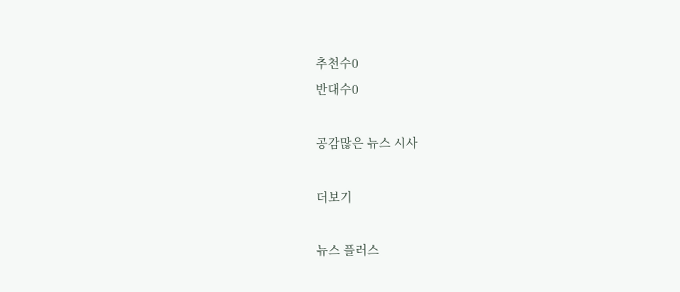추천수0
반대수0

공감많은 뉴스 시사

더보기

뉴스 플러스